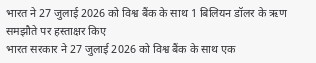भारत ने 27 जुलाई 2026 को विश्व बैंक के साथ 1 बिलियन डॉलर के ऋण समझौते पर हस्ताक्षर किए
भारत सरकार ने 27 जुलाई 2026 को विश्व बैंक के साथ एक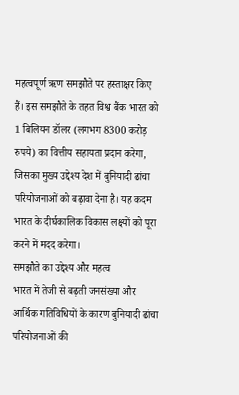महत्वपूर्ण ऋण समझौते पर हस्ताक्षर किए हैं। इस समझौते के तहत विश्व बैंक भारत को 1 बिलियन डॉलर (लगभग 8300 करोड़ रुपये) का वित्तीय सहायता प्रदान करेगा, जिसका मुख्य उद्देश्य देश में बुनियादी ढांचा परियोजनाओं को बढ़ावा देना है। यह कदम भारत के दीर्घकालिक विकास लक्ष्यों को पूरा करने में मदद करेगा।
समझौते का उद्देश्य और महत्व
भारत में तेजी से बढ़ती जनसंख्या और आर्थिक गतिविधियों के कारण बुनियादी ढांचा परियोजनाओं की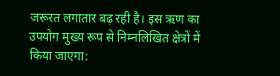जरूरत लगातार बढ़ रही है। इस ऋण का उपयोग मुख्य रूप से निम्नलिखित क्षेत्रों में किया जाएगा: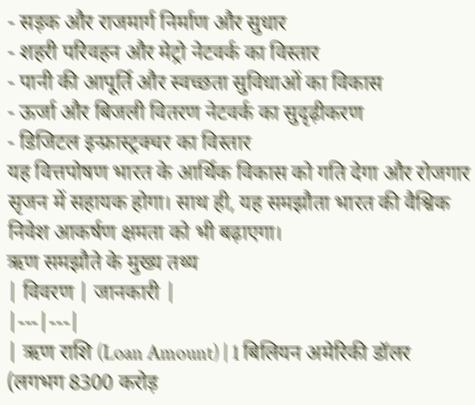- सड़क और राजमार्ग निर्माण और सुधार
- शहरी परिवहन और मेट्रो नेटवर्क का विस्तार
- पानी की आपूर्ति और स्वच्छता सुविधाओं का विकास
- ऊर्जा और बिजली वितरण नेटवर्क का सुदृढ़ीकरण
- डिजिटल इन्फ्रास्ट्रक्चर का विस्तार
यह वित्तपोषण भारत के आर्थिक विकास को गति देगा और रोजगार सृजन में सहायक होगा। साथ ही, यह समझौता भारत की वैश्विक निवेश आकर्षण क्षमता को भी बढ़ाएगा।
ऋण समझौते के मुख्य तथ्य
| विवरण | जानकारी |
|---|---|
| ऋण राशि (Loan Amount) | 1 बिलियन अमेरिकी डॉलर (लगभग 8300 करोड़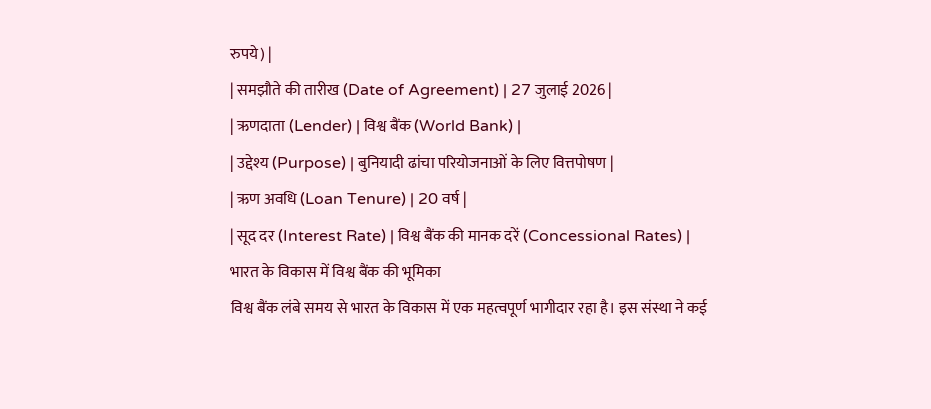रुपये) |
| समझौते की तारीख (Date of Agreement) | 27 जुलाई 2026 |
| ऋणदाता (Lender) | विश्व बैंक (World Bank) |
| उद्देश्य (Purpose) | बुनियादी ढांचा परियोजनाओं के लिए वित्तपोषण |
| ऋण अवधि (Loan Tenure) | 20 वर्ष |
| सूद दर (Interest Rate) | विश्व बैंक की मानक दरें (Concessional Rates) |
भारत के विकास में विश्व बैंक की भूमिका
विश्व बैंक लंबे समय से भारत के विकास में एक महत्वपूर्ण भागीदार रहा है। इस संस्था ने कई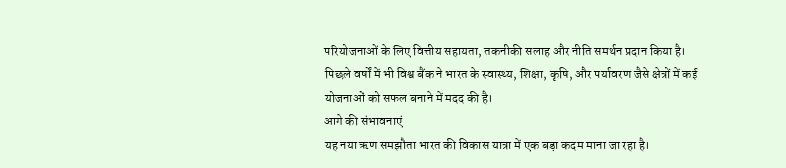परियोजनाओं के लिए वित्तीय सहायता, तकनीकी सलाह और नीति समर्थन प्रदान किया है। पिछले वर्षों में भी विश्व बैंक ने भारत के स्वास्थ्य, शिक्षा, कृषि, और पर्यावरण जैसे क्षेत्रों में कई योजनाओं को सफल बनाने में मदद की है।
आगे की संभावनाएं
यह नया ऋण समझौता भारत की विकास यात्रा में एक बड़ा कदम माना जा रहा है।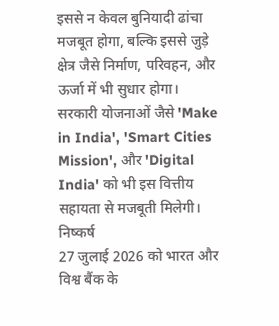इससे न केवल बुनियादी ढांचा मजबूत होगा, बल्कि इससे जुड़े क्षेत्र जैसे निर्माण, परिवहन, और ऊर्जा में भी सुधार होगा। सरकारी योजनाओं जैसे 'Make in India', 'Smart Cities Mission', और 'Digital India' को भी इस वित्तीय सहायता से मजबूती मिलेगी।
निष्कर्ष
27 जुलाई 2026 को भारत और विश्व बैंक के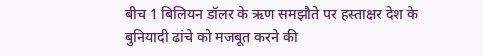बीच 1 बिलियन डॉलर के ऋण समझौते पर हस्ताक्षर देश के बुनियादी ढांचे को मजबूत करने की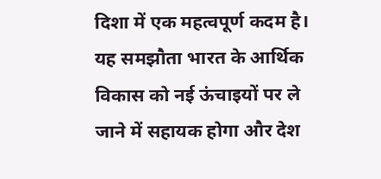दिशा में एक महत्वपूर्ण कदम है। यह समझौता भारत के आर्थिक विकास को नई ऊंचाइयों पर ले जाने में सहायक होगा और देश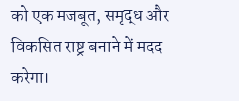को एक मजबूत, समृद्ध और विकसित राष्ट्र बनाने में मदद करेगा।